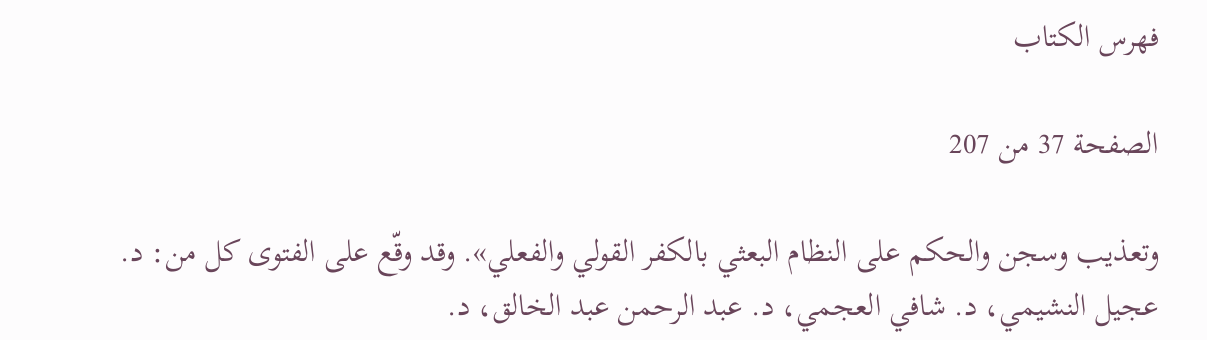فهرس الكتاب

الصفحة 37 من 207

وتعذيب وسجن والحكم على النظام البعثي بالكفر القولي والفعلي». وقد وقّع على الفتوى كل من: د. عجيل النشيمي، د. شافي العجمي، د. عبد الرحمن عبد الخالق، د.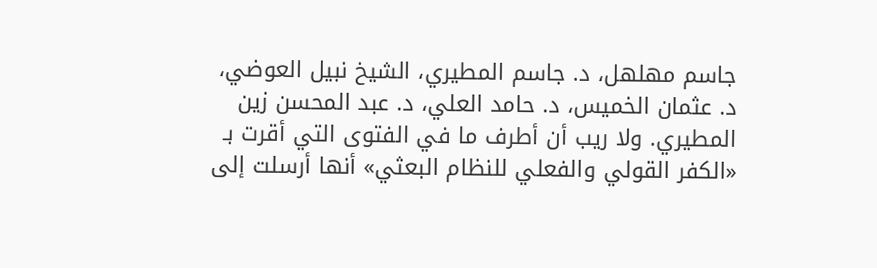جاسم مهلهل، د. جاسم المطيري، الشيخ نبيل العوضي، د. عثمان الخميس، د. حامد العلي، د. عبد المحسن زين المطيري. ولا ريب أن أطرف ما في الفتوى التي أقرت بـ «الكفر القولي والفعلي للنظام البعثي» أنها أرسلت إلى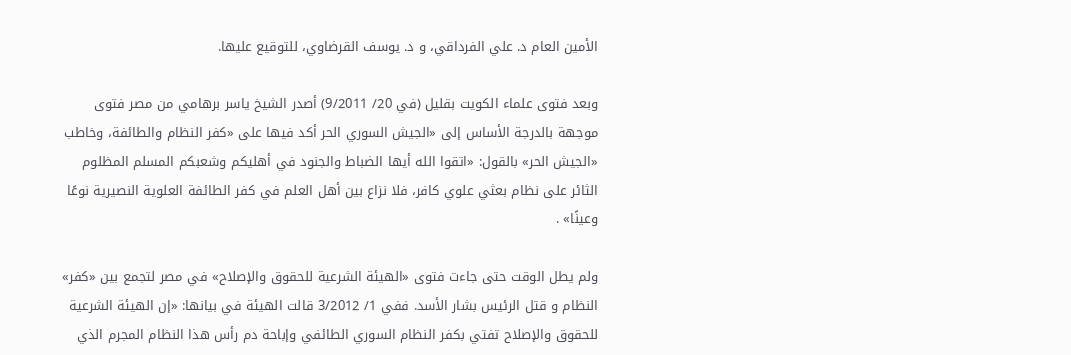الأمين العام د. علي الفرداقي، و د. يوسف القرضاوي، للتوقيع عليها.

وبعد فتوى علماء الكويت بقليل (في 20/ 9/2011) أصدر الشيخ ياسر برهامي من مصر فتوى موجهة بالدرجة الأساس إلى «الجيش السوري الحر أكد فيها على «كفر النظام والطائفة، وخاطب «الجيش الحر» بالقول: «اتقوا الله أيها الضباط والجنود في أهليكم وشعبكم المسلم المظلوم الثائر على نظام بعثي علوي كافر، فلا نزاع بين أهل العلم في كفر الطائفة العلوية النصيرية نوعًا وعينًا» .

ولم يطل الوقت حتى جاءت فتوى «الهيئة الشرعية للحقوق والإصلاح» في مصر لتجمع بين «كفر» النظام و قتل الرئيس بشار الأسد. ففي 1/ 3/2012 قالت الهيئة في بيانها: «إن الهيئة الشرعية للحقوق والإصلاح تفتي بكفر النظام السوري الطائفي وإباحة دم رأس هذا النظام المجرم الذي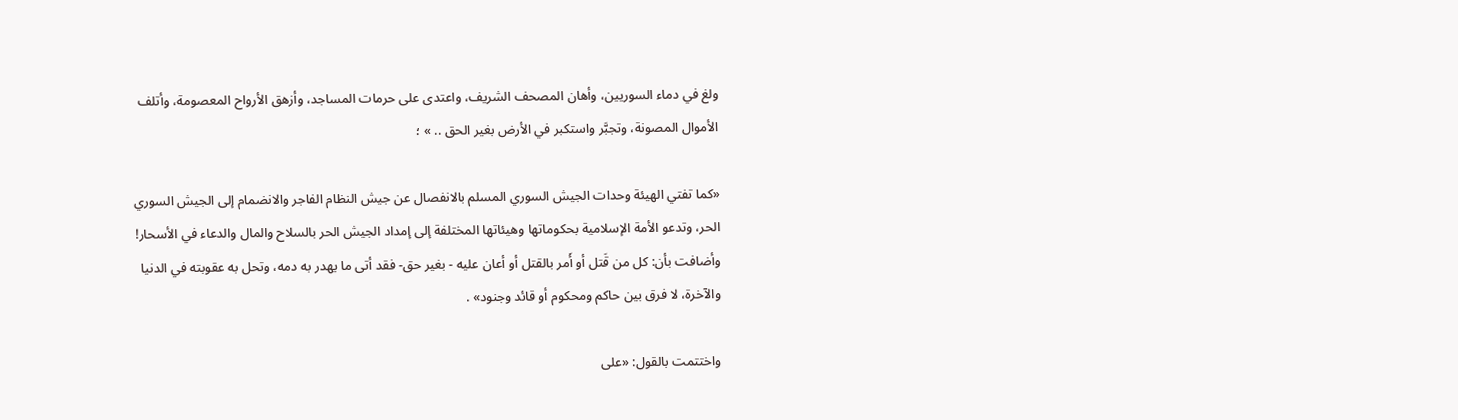ولغ في دماء السوريين، وأهان المصحف الشريف، واعتدى على حرمات المساجد، وأزهق الأرواح المعصومة، وأتلف الأموال المصونة، وتجبَّر واستكبر في الأرض بغير الحق .. » ؛

«كما تفتي الهيئة وحدات الجيش السوري المسلم بالانفصال عن جيش النظام الفاجر والانضمام إلى الجيش السوري الحر، وتدعو الأمة الإسلامية بحكوماتها وهيئاتها المختلفة إلى إمداد الجيش الحر بالسلاح والمال والدعاء في الأسحار! وأضافت بأن: كل من قَتل أو أَمر بالقتل أو أعان عليه - بغير حق- فقد أتى ما يهدر به دمه، وتحل به عقوبته في الدنيا والآخرة، لا فرق بين حاكم ومحكوم أو قائد وجنود» .

واختتمت بالقول: «على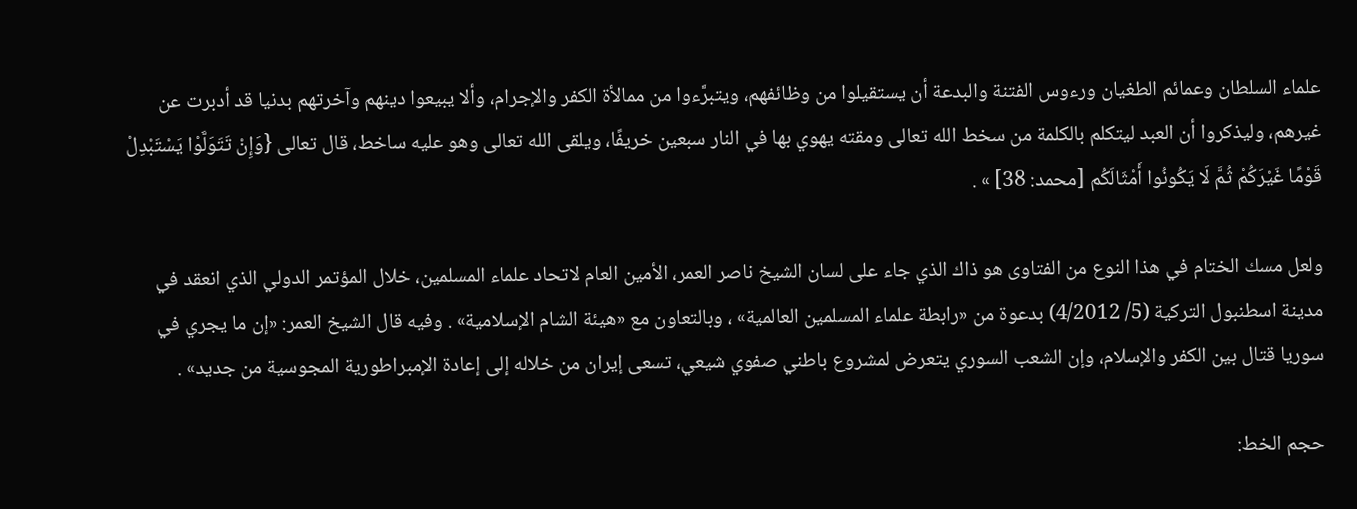علماء السلطان وعمائم الطغيان ورءوس الفتنة والبدعة أن يستقيلوا من وظائفهم، ويتبرَّءوا من ممالأة الكفر والإجرام، وألا يبيعوا دينهم وآخرتهم بدنيا قد أدبرت عن غيرهم، وليذكروا أن العبد ليتكلم بالكلمة من سخط الله تعالى ومقته يهوي بها في النار سبعين خريفًا، ويلقى الله تعالى وهو عليه ساخط، قال تعالى {وَإِنْ تَتَوَلَّوْا يَسْتَبْدِلْ قَوْمًا غَيْرَكُمْ ثُمَّ لَا يَكُونُوا أَمْثَالَكُم [محمد: 38] » .

ولعل مسك الختام في هذا النوع من الفتاوى هو ذاك الذي جاء على لسان الشيخ ناصر العمر، الأمين العام لاتحاد علماء المسلمين، خلال المؤتمر الدولي الذي انعقد في مدينة اسطنبول التركية (5/ 4/2012) بدعوة من «رابطة علماء المسلمين العالمية» ، وبالتعاون مع «هيئة الشام الإسلامية» . وفيه قال الشيخ العمر: «إن ما يجري في سوريا قتال بين الكفر والإسلام، وإن الشعب السوري يتعرض لمشروع باطني صفوي شيعي، تسعى إيران من خلاله إلى إعادة الإمبراطورية المجوسية من جديد» .

حجم الخط: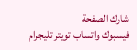شارك الصفحة
فيسبوك واتساب تويتر تليجرام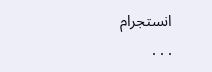انستجرام
. . .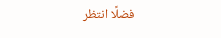فضلًا انتظر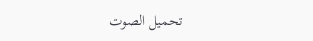تحميل الصوت